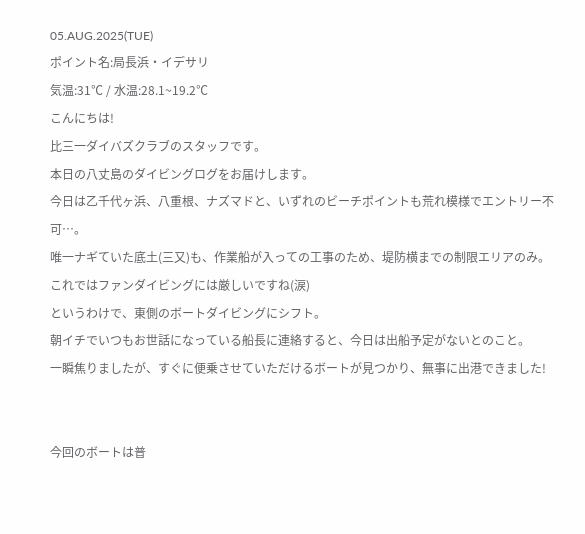05.AUG.2025(TUE)
ポイント名:局長浜・イデサリ
気温:31℃ / 水温:28.1~19.2℃
こんにちは!
比三一ダイバズクラブのスタッフです。
本日の八丈島のダイビングログをお届けします。
今日は乙千代ヶ浜、八重根、ナズマドと、いずれのビーチポイントも荒れ模様でエントリー不可…。
唯一ナギていた底土(三又)も、作業船が入っての工事のため、堤防横までの制限エリアのみ。
これではファンダイビングには厳しいですね(涙)
というわけで、東側のボートダイビングにシフト。
朝イチでいつもお世話になっている船長に連絡すると、今日は出船予定がないとのこと。
一瞬焦りましたが、すぐに便乗させていただけるボートが見つかり、無事に出港できました!


今回のボートは普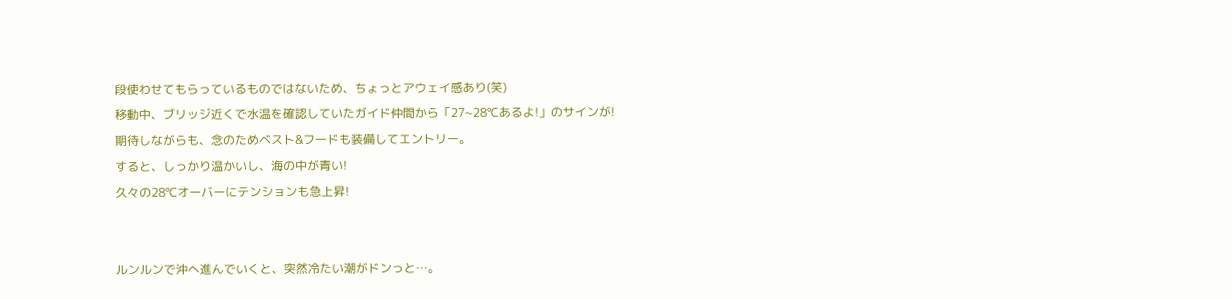段使わせてもらっているものではないため、ちょっとアウェイ感あり(笑)
移動中、ブリッジ近くで水温を確認していたガイド仲間から「27~28℃あるよ!」のサインが!
期待しながらも、念のためベスト&フードも装備してエントリー。
すると、しっかり温かいし、海の中が青い!
久々の28℃オーバーにテンションも急上昇!


ルンルンで沖へ進んでいくと、突然冷たい潮がドンっと…。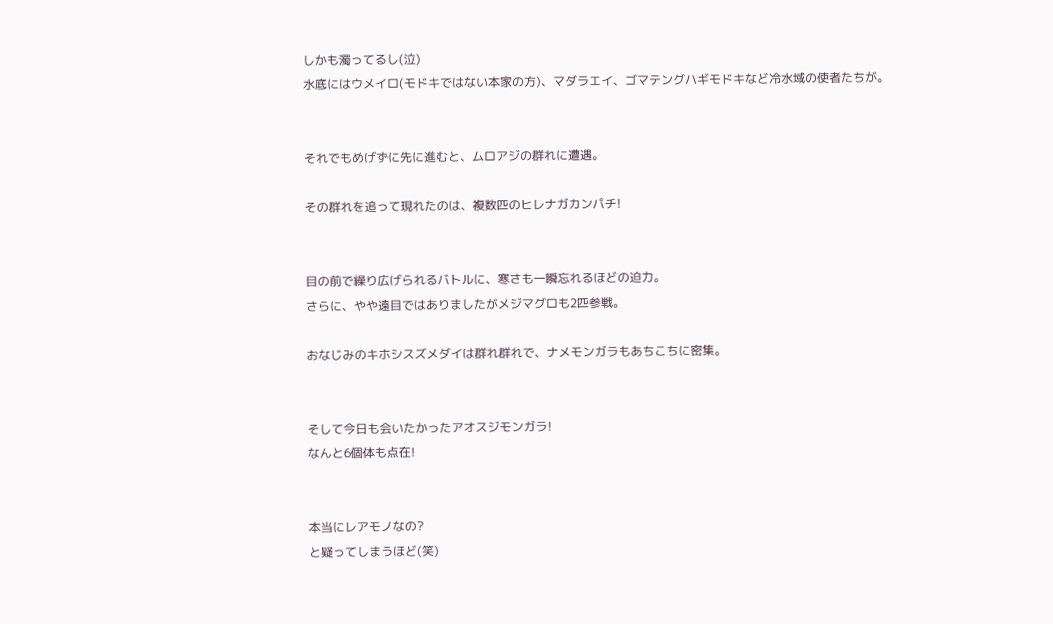しかも濁ってるし(泣)
水底にはウメイロ(モドキではない本家の方)、マダラエイ、ゴマテングハギモドキなど冷水域の使者たちが。


それでもめげずに先に進むと、ムロアジの群れに遭遇。

その群れを追って現れたのは、複数匹のヒレナガカンパチ!


目の前で繰り広げられるバトルに、寒さも一瞬忘れるほどの迫力。
さらに、やや遠目ではありましたがメジマグロも2匹参戦。

おなじみのキホシスズメダイは群れ群れで、ナメモンガラもあちこちに密集。


そして今日も会いたかったアオスジモンガラ!
なんと6個体も点在!


本当にレアモノなの?
と疑ってしまうほど(笑)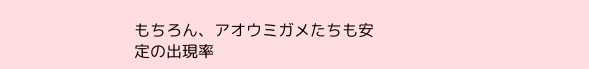もちろん、アオウミガメたちも安定の出現率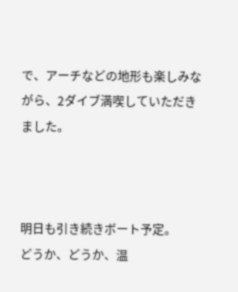で、アーチなどの地形も楽しみながら、2ダイブ満喫していただきました。



明日も引き続きボート予定。
どうか、どうか、温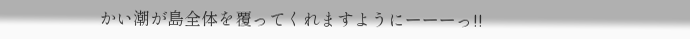かい潮が島全体を覆ってくれますようにーーーっ!!